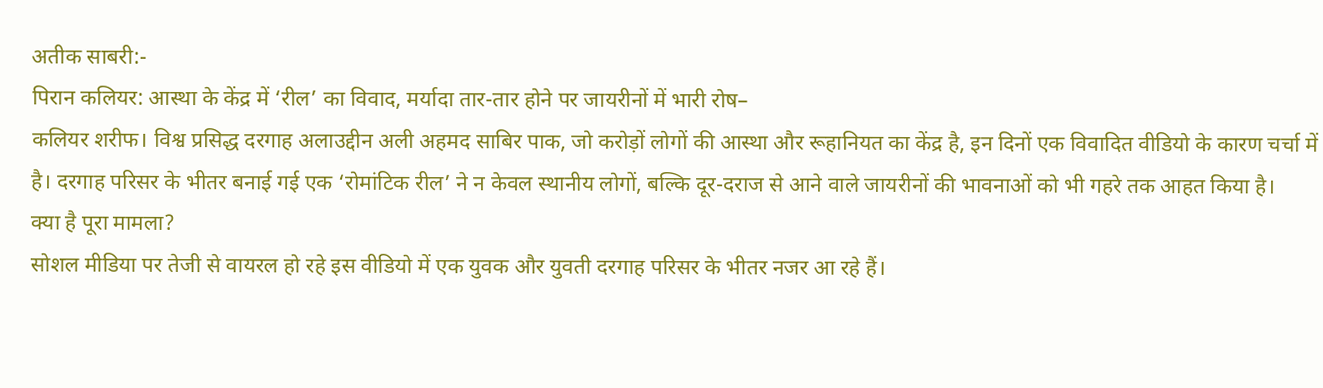अतीक साबरी:-
पिरान कलियर: आस्था के केंद्र में ‘रील’ का विवाद, मर्यादा तार-तार होने पर जायरीनों में भारी रोष–
कलियर शरीफ। विश्व प्रसिद्ध दरगाह अलाउद्दीन अली अहमद साबिर पाक, जो करोड़ों लोगों की आस्था और रूहानियत का केंद्र है, इन दिनों एक विवादित वीडियो के कारण चर्चा में है। दरगाह परिसर के भीतर बनाई गई एक ‘रोमांटिक रील’ ने न केवल स्थानीय लोगों, बल्कि दूर-दराज से आने वाले जायरीनों की भावनाओं को भी गहरे तक आहत किया है।
क्या है पूरा मामला?
सोशल मीडिया पर तेजी से वायरल हो रहे इस वीडियो में एक युवक और युवती दरगाह परिसर के भीतर नजर आ रहे हैं।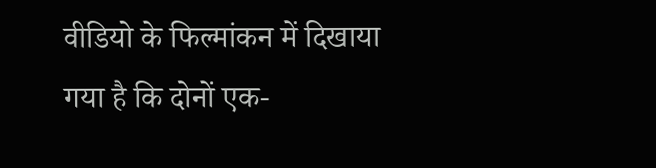वीडियो के फिल्मांकन में दिखाया गया है कि दोनों एक-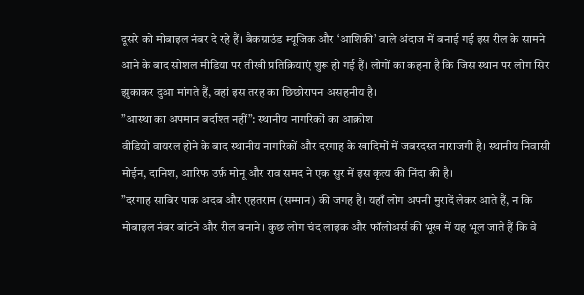दूसरे को मोबाइल नंबर दे रहे हैं। बैकग्राउंड म्यूजिक और ‘आशिकी’ वाले अंदाज में बनाई गई इस रील के सामने आने के बाद सोशल मीडिया पर तीखी प्रतिक्रियाएं शुरू हो गई हैं। लोगों का कहना है कि जिस स्थान पर लोग सिर झुकाकर दुआ मांगते हैं, वहां इस तरह का छिछोरापन असहनीय है।
”आस्था का अपमान बर्दाश्त नहीं”: स्थानीय नागरिकों का आक्रोश
वीडियो वायरल होने के बाद स्थानीय नागरिकों और दरगाह के खादिमों में जबरदस्त नाराजगी है। स्थानीय निवासी मोईन, दानिश, आरिफ उर्फ़ मोनू और राव समद ने एक सुर में इस कृत्य की निंदा की है।
”दरगाह साबिर पाक अदब और एहतराम (सम्मान) की जगह है। यहाँ लोग अपनी मुरादें लेकर आते हैं, न कि मोबाइल नंबर बांटने और रील बनाने। कुछ लोग चंद लाइक और फॉलोअर्स की भूख में यह भूल जाते हैं कि वे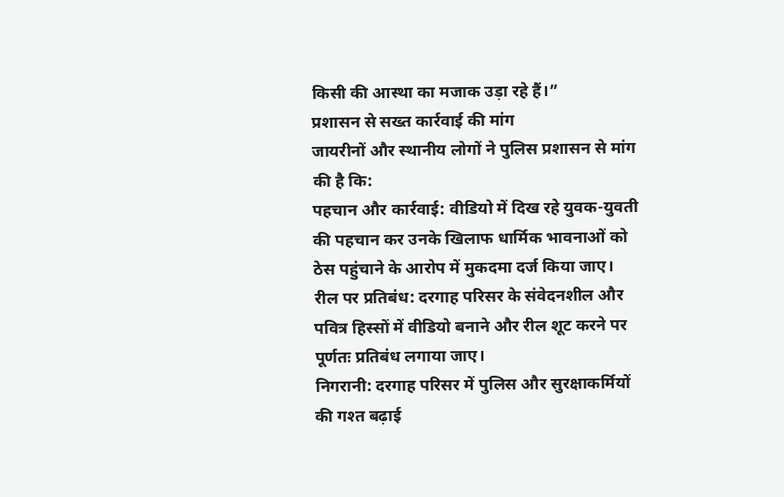किसी की आस्था का मजाक उड़ा रहे हैं।”
प्रशासन से सख्त कार्रवाई की मांग
जायरीनों और स्थानीय लोगों ने पुलिस प्रशासन से मांग की है कि:
पहचान और कार्रवाई: वीडियो में दिख रहे युवक-युवती की पहचान कर उनके खिलाफ धार्मिक भावनाओं को ठेस पहुंचाने के आरोप में मुकदमा दर्ज किया जाए।
रील पर प्रतिबंध: दरगाह परिसर के संवेदनशील और पवित्र हिस्सों में वीडियो बनाने और रील शूट करने पर पूर्णतः प्रतिबंध लगाया जाए।
निगरानी: दरगाह परिसर में पुलिस और सुरक्षाकर्मियों की गश्त बढ़ाई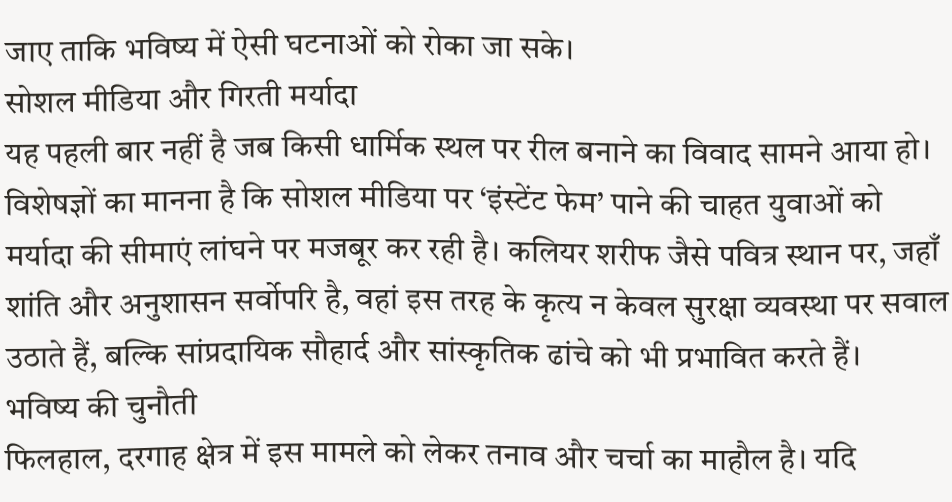जाए ताकि भविष्य में ऐसी घटनाओं को रोका जा सके।
सोशल मीडिया और गिरती मर्यादा
यह पहली बार नहीं है जब किसी धार्मिक स्थल पर रील बनाने का विवाद सामने आया हो। विशेषज्ञों का मानना है कि सोशल मीडिया पर ‘इंस्टेंट फेम’ पाने की चाहत युवाओं को मर्यादा की सीमाएं लांघने पर मजबूर कर रही है। कलियर शरीफ जैसे पवित्र स्थान पर, जहाँ शांति और अनुशासन सर्वोपरि है, वहां इस तरह के कृत्य न केवल सुरक्षा व्यवस्था पर सवाल उठाते हैं, बल्कि सांप्रदायिक सौहार्द और सांस्कृतिक ढांचे को भी प्रभावित करते हैं।
भविष्य की चुनौती
फिलहाल, दरगाह क्षेत्र में इस मामले को लेकर तनाव और चर्चा का माहौल है। यदि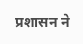प्रशासन ने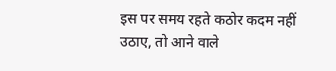इस पर समय रहते कठोर कदम नहीं उठाए, तो आने वाले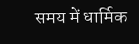समय में धार्मिक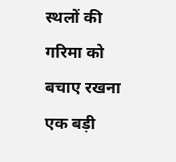स्थलों की गरिमा को बचाए रखना एक बड़ी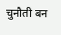चुनौती बन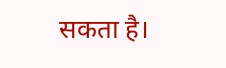सकता है।